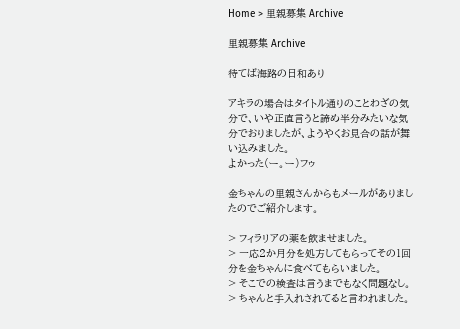Home > 里親募集 Archive

里親募集 Archive

待てば海路の日和あり

アキラの場合はタイトル通りのことわざの気分で、いや正直言うと諦め半分みたいな気分でおりましたが、ようやくお見合の話が舞い込みました。
よかった(ー。ー)フゥ

金ちゃんの里親さんからもメールがありましたのでご紹介します。

> フィラリアの薬を飲ませました。
> 一応2か月分を処方してもらってその1回分を金ちゃんに食べてもらいました。
> そこでの検査は言うまでもなく問題なし。
> ちゃんと手入れされてると言われました。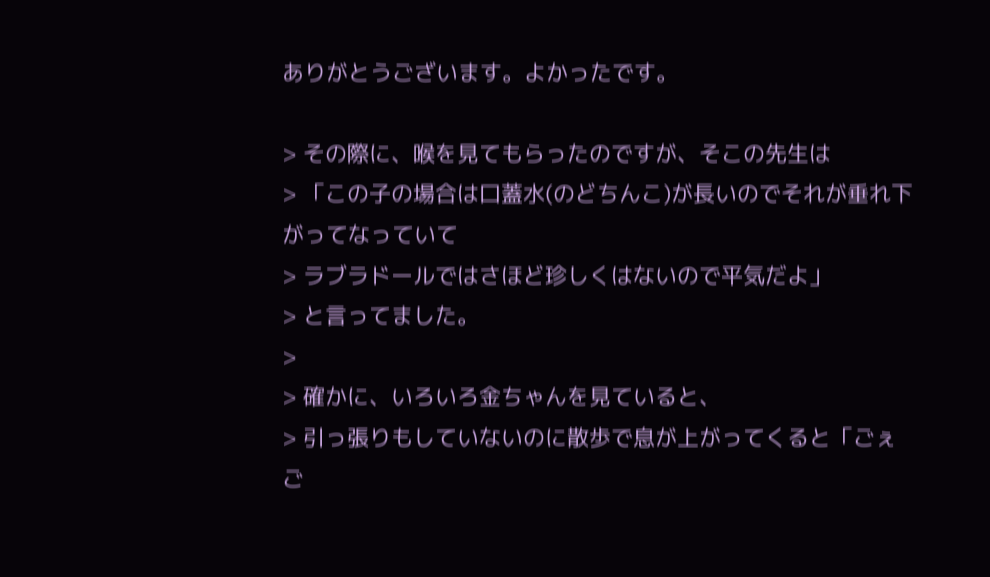ありがとうございます。よかったです。

> その際に、喉を見てもらったのですが、そこの先生は
> 「この子の場合は口蓋水(のどちんこ)が長いのでそれが垂れ下がってなっていて
> ラブラドールではさほど珍しくはないので平気だよ」
> と言ってました。
>
> 確かに、いろいろ金ちゃんを見ていると、
> 引っ張りもしていないのに散歩で息が上がってくると「ごぇご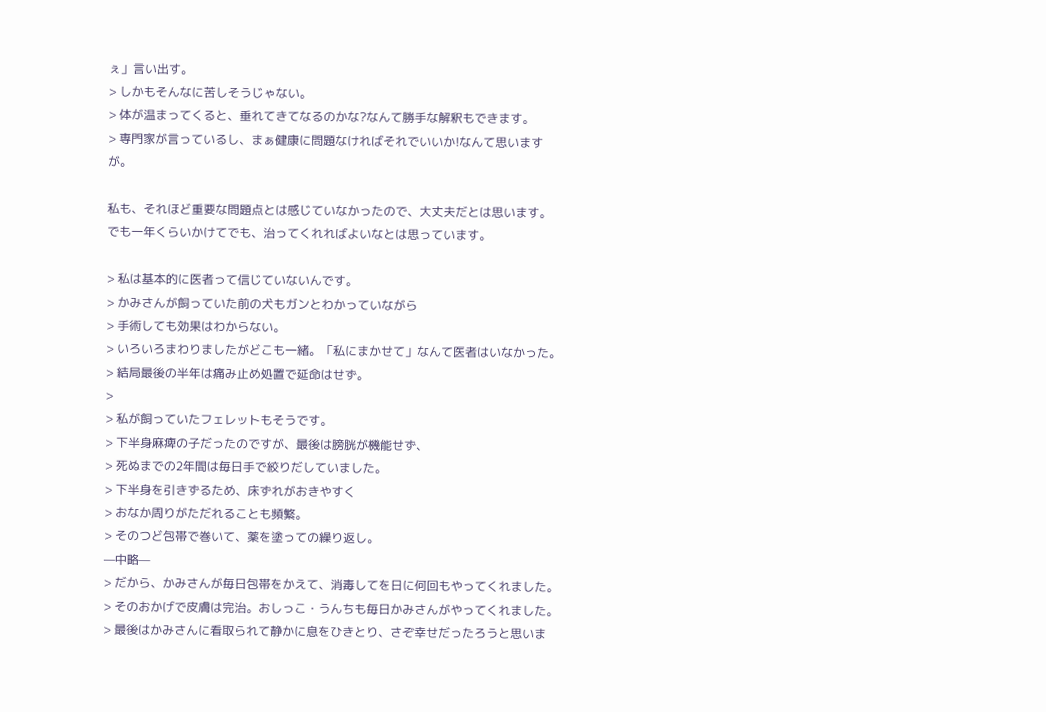ぇ」言い出す。
> しかもそんなに苦しそうじゃない。
> 体が温まってくると、垂れてきてなるのかな?なんて勝手な解釈もできます。
> 専門家が言っているし、まぁ健康に問題なければそれでいいか!なんて思いますが。

私も、それほど重要な問題点とは感じていなかったので、大丈夫だとは思います。
でも一年くらいかけてでも、治ってくれればよいなとは思っています。

> 私は基本的に医者って信じていないんです。
> かみさんが飼っていた前の犬もガンとわかっていながら
> 手術しても効果はわからない。
> いろいろまわりましたがどこも一緒。「私にまかせて」なんて医者はいなかった。
> 結局最後の半年は痛み止め処置で延命はせず。
>
> 私が飼っていたフェレットもそうです。
> 下半身麻痺の子だったのですが、最後は膀胱が機能せず、
> 死ぬまでの2年間は毎日手で絞りだしていました。
> 下半身を引きずるため、床ずれがおきやすく
> おなか周りがただれることも頻繁。
> そのつど包帯で巻いて、薬を塗っての繰り返し。
—中略—
> だから、かみさんが毎日包帯をかえて、消毒してを日に何回もやってくれました。
> そのおかげで皮膚は完治。おしっこ・うんちも毎日かみさんがやってくれました。
> 最後はかみさんに看取られて静かに息をひきとり、さぞ幸せだったろうと思いま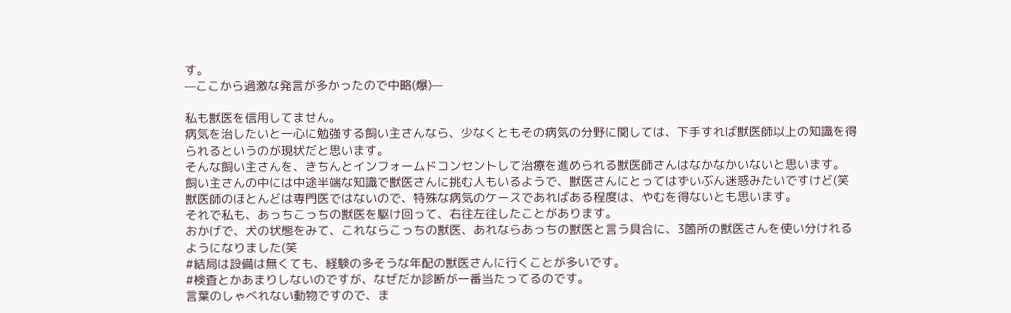す。
—ここから過激な発言が多かったので中略(爆)—

私も獣医を信用してません。
病気を治したいと一心に勉強する飼い主さんなら、少なくともその病気の分野に関しては、下手すれば獣医師以上の知識を得られるというのが現状だと思います。
そんな飼い主さんを、きちんとインフォームドコンセントして治療を進められる獣医師さんはなかなかいないと思います。
飼い主さんの中には中途半端な知識で獣医さんに挑む人もいるようで、獣医さんにとってはずいぶん迷惑みたいですけど(笑
獣医師のほとんどは専門医ではないので、特殊な病気のケースであればある程度は、やむを得ないとも思います。
それで私も、あっちこっちの獣医を駆け回って、右往左往したことがあります。
おかげで、犬の状態をみて、これならこっちの獣医、あれならあっちの獣医と言う具合に、3箇所の獣医さんを使い分けれるようになりました(笑
#結局は設備は無くても、経験の多そうな年配の獣医さんに行くことが多いです。
#検査とかあまりしないのですが、なぜだか診断が一番当たってるのです。
言葉のしゃべれない動物ですので、ま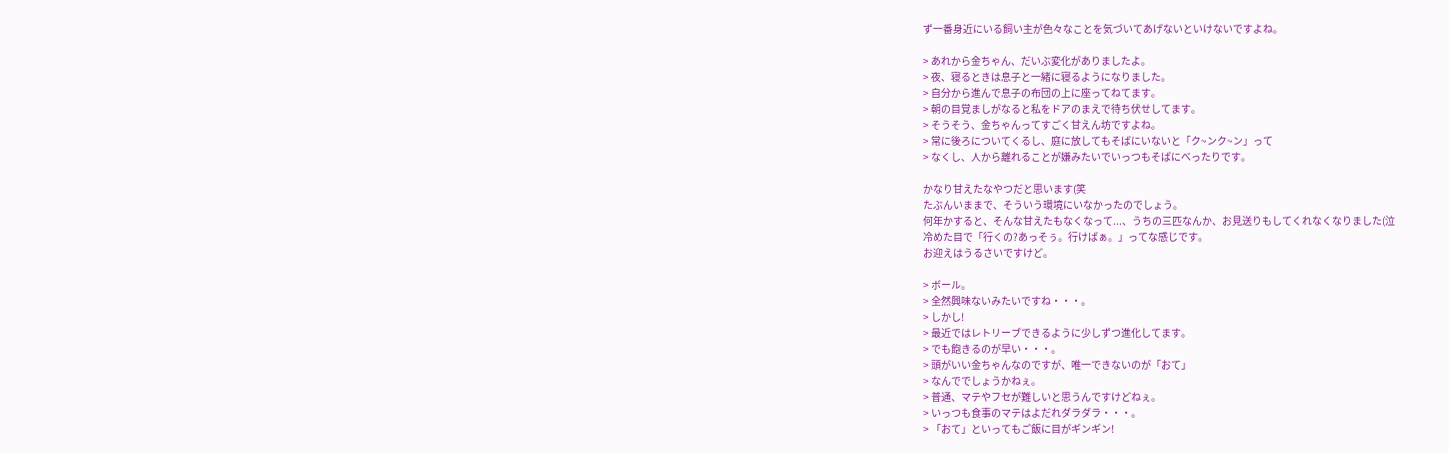ず一番身近にいる飼い主が色々なことを気づいてあげないといけないですよね。

> あれから金ちゃん、だいぶ変化がありましたよ。
> 夜、寝るときは息子と一緒に寝るようになりました。
> 自分から進んで息子の布団の上に座ってねてます。
> 朝の目覚ましがなると私をドアのまえで待ち伏せしてます。
> そうそう、金ちゃんってすごく甘えん坊ですよね。
> 常に後ろについてくるし、庭に放してもそばにいないと「ク~ンク~ン」って
> なくし、人から離れることが嫌みたいでいっつもそばにべったりです。

かなり甘えたなやつだと思います(笑
たぶんいままで、そういう環境にいなかったのでしょう。
何年かすると、そんな甘えたもなくなって...、うちの三匹なんか、お見送りもしてくれなくなりました(泣
冷めた目で「行くの?あっそぅ。行けばぁ。」ってな感じです。
お迎えはうるさいですけど。

> ボール。
> 全然興味ないみたいですね・・・。
> しかし!
> 最近ではレトリーブできるように少しずつ進化してます。
> でも飽きるのが早い・・・。
> 頭がいい金ちゃんなのですが、唯一できないのが「おて」
> なんででしょうかねぇ。
> 普通、マテやフセが難しいと思うんですけどねぇ。
> いっつも食事のマテはよだれダラダラ・・・。
> 「おて」といってもご飯に目がギンギン!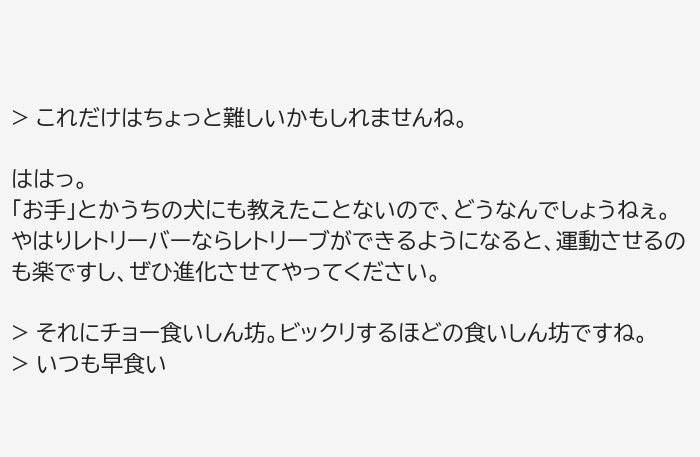> これだけはちょっと難しいかもしれませんね。

ははっ。
「お手」とかうちの犬にも教えたことないので、どうなんでしょうねぇ。
やはりレトリーバーならレトリーブができるようになると、運動させるのも楽ですし、ぜひ進化させてやってください。

> それにチョー食いしん坊。ビックリするほどの食いしん坊ですね。
> いつも早食い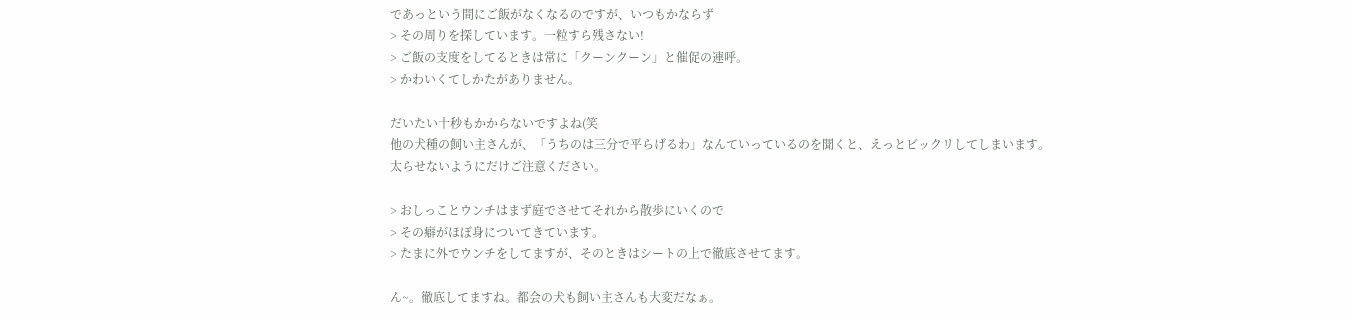であっという間にご飯がなくなるのですが、いつもかならず
> その周りを探しています。一粒すら残さない!
> ご飯の支度をしてるときは常に「クーンクーン」と催促の連呼。
> かわいくてしかたがありません。

だいたい十秒もかからないですよね(笑
他の犬種の飼い主さんが、「うちのは三分で平らげるわ」なんていっているのを聞くと、えっとビックリしてしまいます。
太らせないようにだけご注意ください。

> おしっことウンチはまず庭でさせてそれから散歩にいくので
> その癖がほぼ身についてきています。
> たまに外でウンチをしてますが、そのときはシートの上で徹底させてます。

ん~。徹底してますね。都会の犬も飼い主さんも大変だなぁ。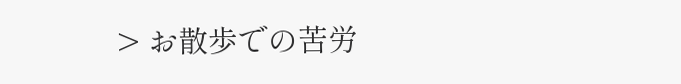> お散歩での苦労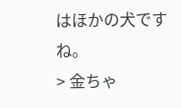はほかの犬ですね。
> 金ちゃ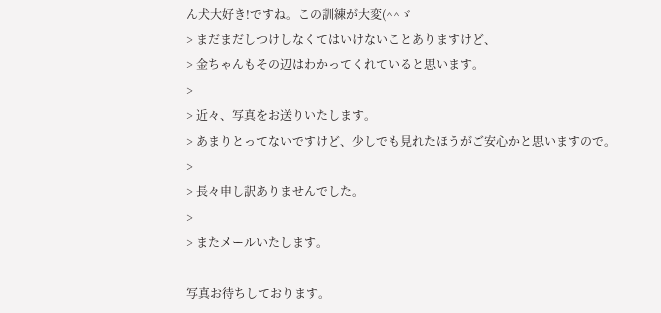ん犬大好き!ですね。この訓練が大変(^^ゞ
> まだまだしつけしなくてはいけないことありますけど、
> 金ちゃんもその辺はわかってくれていると思います。
>
> 近々、写真をお送りいたします。
> あまりとってないですけど、少しでも見れたほうがご安心かと思いますので。
>
> 長々申し訳ありませんでした。
>
> またメールいたします。

写真お待ちしております。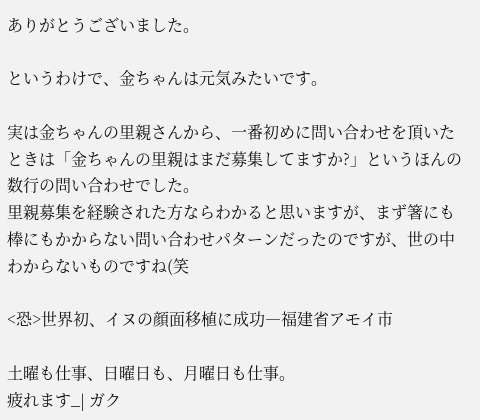ありがとうございました。

というわけで、金ちゃんは元気みたいです。

実は金ちゃんの里親さんから、一番初めに問い合わせを頂いたときは「金ちゃんの里親はまだ募集してますか?」というほんの数行の問い合わせでした。
里親募集を経験された方ならわかると思いますが、まず箸にも棒にもかからない問い合わせパターンだったのですが、世の中わからないものですね(笑

<恐>世界初、イヌの顔面移植に成功―福建省アモイ市

土曜も仕事、日曜日も、月曜日も仕事。
疲れます_| ガク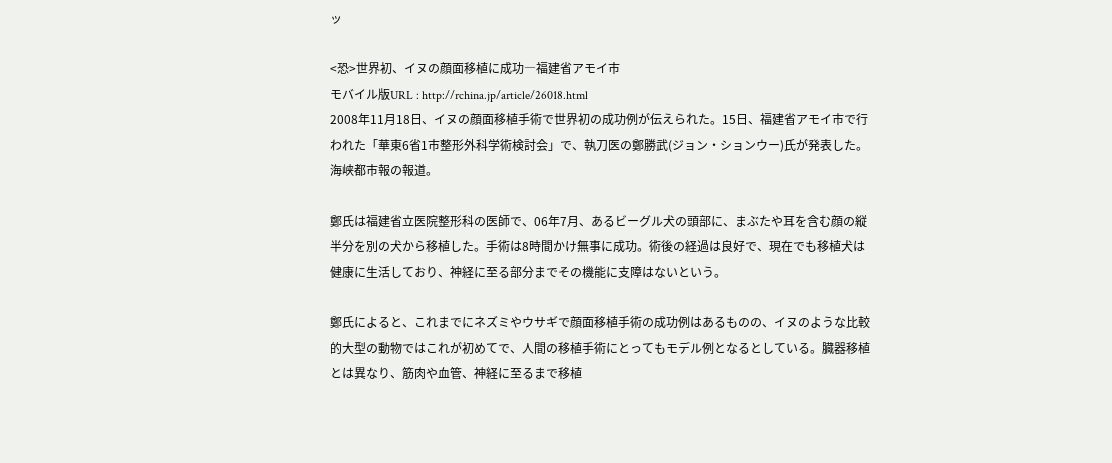ッ

<恐>世界初、イヌの顔面移植に成功―福建省アモイ市
モバイル版URL : http://rchina.jp/article/26018.html
2008年11月18日、イヌの顔面移植手術で世界初の成功例が伝えられた。15日、福建省アモイ市で行われた「華東6省1市整形外科学術検討会」で、執刀医の鄭勝武(ジョン・ションウー)氏が発表した。海峡都市報の報道。

鄭氏は福建省立医院整形科の医師で、06年7月、あるビーグル犬の頭部に、まぶたや耳を含む顔の縦半分を別の犬から移植した。手術は8時間かけ無事に成功。術後の経過は良好で、現在でも移植犬は健康に生活しており、神経に至る部分までその機能に支障はないという。

鄭氏によると、これまでにネズミやウサギで顔面移植手術の成功例はあるものの、イヌのような比較的大型の動物ではこれが初めてで、人間の移植手術にとってもモデル例となるとしている。臓器移植とは異なり、筋肉や血管、神経に至るまで移植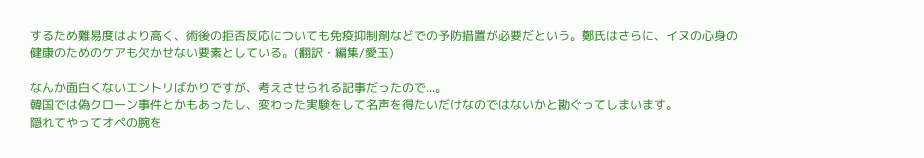するため難易度はより高く、術後の拒否反応についても免疫抑制剤などでの予防措置が必要だという。鄭氏はさらに、イヌの心身の健康のためのケアも欠かせない要素としている。(翻訳・編集/愛玉)

なんか面白くないエントリばかりですが、考えさせられる記事だったので...。
韓国では偽クローン事件とかもあったし、変わった実験をして名声を得たいだけなのではないかと勘ぐってしまいます。
隠れてやってオペの腕を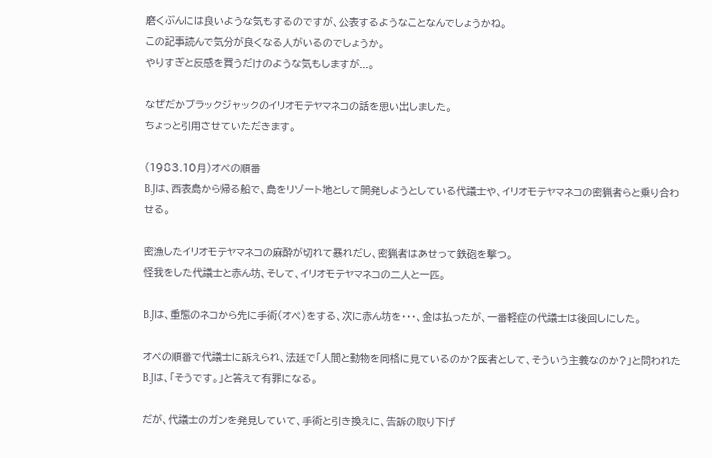磨くぶんには良いような気もするのですが、公表するようなことなんでしょうかね。
この記事読んで気分が良くなる人がいるのでしょうか。
やりすぎと反感を買うだけのような気もしますが...。

なぜだかブラックジャックのイリオモテヤマネコの話を思い出しました。
ちょっと引用させていただきます。

(1983.10月)オペの順番
B.Jは、西表島から帰る船で、島をリゾート地として開発しようとしている代議士や、イリオモテヤマネコの密猟者らと乗り合わせる。

密漁したイリオモテヤマネコの麻酔が切れて暴れだし、密猟者はあせって鉄砲を撃つ。
怪我をした代議士と赤ん坊、そして、イリオモテヤマネコの二人と一匹。

B.Jは、重態のネコから先に手術(オペ)をする、次に赤ん坊を・・・、金は払ったが、一番軽症の代議士は後回しにした。

オペの順番で代議士に訴えられ、法廷で「人間と動物を同格に見ているのか?医者として、そういう主義なのか?」と問われたB.Jは、「そうです。」と答えて有罪になる。

だが、代議士のガンを発見していて、手術と引き換えに、告訴の取り下げ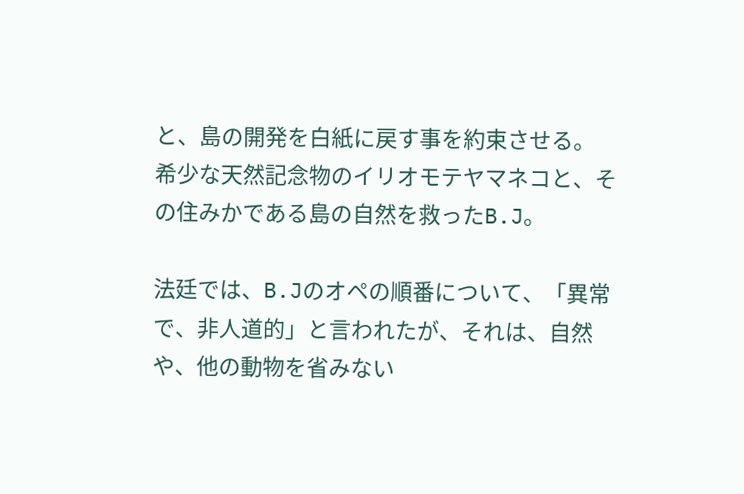と、島の開発を白紙に戻す事を約束させる。
希少な天然記念物のイリオモテヤマネコと、その住みかである島の自然を救ったB.J。

法廷では、B.Jのオペの順番について、「異常で、非人道的」と言われたが、それは、自然や、他の動物を省みない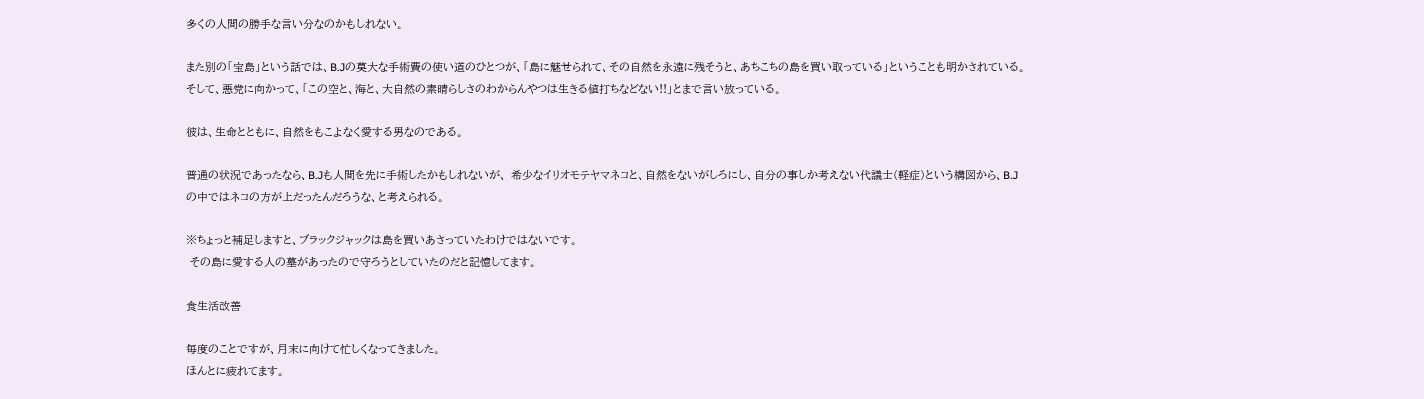多くの人間の勝手な言い分なのかもしれない。

また別の「宝島」という話では、B.Jの莫大な手術費の使い道のひとつが、「島に魅せられて、その自然を永遠に残そうと、あちこちの島を買い取っている」ということも明かされている。
そして、悪党に向かって、「この空と、海と、大自然の素晴らしさのわからんやつは生きる値打ちなどない!!」とまで言い放っている。

彼は、生命とともに、自然をもこよなく愛する男なのである。

普通の状況であったなら、B.Jも人間を先に手術したかもしれないが、 希少なイリオモテヤマネコと、自然をないがしろにし、自分の事しか考えない代議士(軽症)という構図から、B.Jの中ではネコの方が上だったんだろうな、と考えられる。

※ちょっと補足しますと、ブラックジャックは島を買いあさっていたわけではないです。
 その島に愛する人の墓があったので守ろうとしていたのだと記憶してます。

食生活改善

毎度のことですが、月末に向けて忙しくなってきました。
ほんとに疲れてます。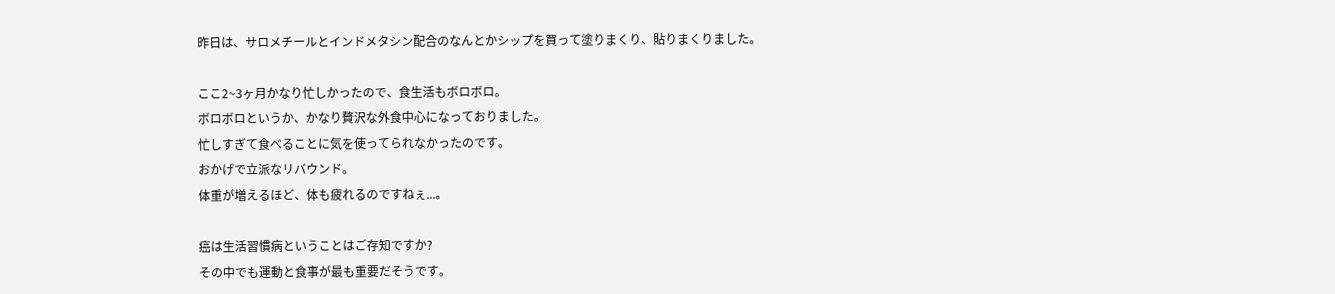昨日は、サロメチールとインドメタシン配合のなんとかシップを買って塗りまくり、貼りまくりました。

ここ2~3ヶ月かなり忙しかったので、食生活もボロボロ。
ボロボロというか、かなり贅沢な外食中心になっておりました。
忙しすぎて食べることに気を使ってられなかったのです。
おかげで立派なリバウンド。
体重が増えるほど、体も疲れるのですねぇ...。

癌は生活習慣病ということはご存知ですか?
その中でも運動と食事が最も重要だそうです。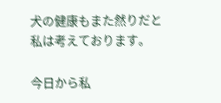犬の健康もまた然りだと私は考えております。

今日から私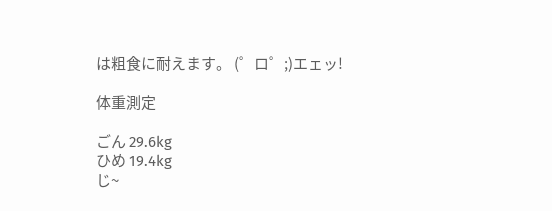は粗食に耐えます。 (゜ロ゜;)エェッ!

体重測定

ごん 29.6kg
ひめ 19.4kg
じ~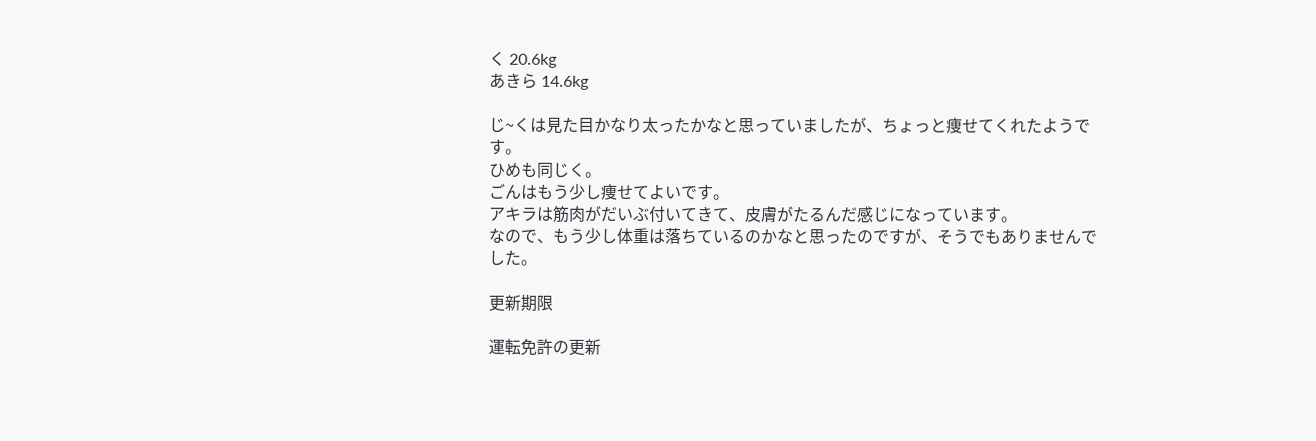く 20.6kg
あきら 14.6kg

じ~くは見た目かなり太ったかなと思っていましたが、ちょっと痩せてくれたようです。
ひめも同じく。
ごんはもう少し痩せてよいです。
アキラは筋肉がだいぶ付いてきて、皮膚がたるんだ感じになっています。
なので、もう少し体重は落ちているのかなと思ったのですが、そうでもありませんでした。

更新期限

運転免許の更新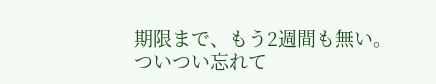期限まで、もう2週間も無い。
ついつい忘れて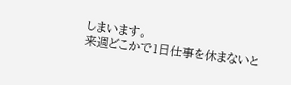しまいます。
来週どこかで1日仕事を休まないと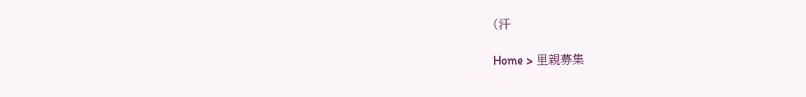(汗

Home > 里親募集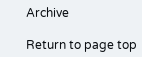Archive

Return to page top